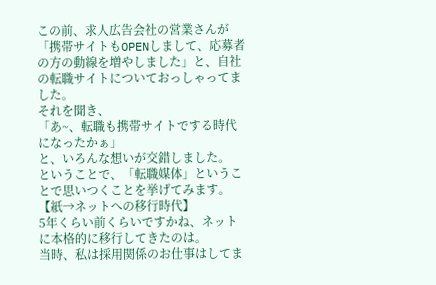この前、求人広告会社の営業さんが「携帯サイトもOPENしまして、応募者の方の動線を増やしました」と、自社の転職サイトについておっしゃってました。
それを聞き、
「あ~、転職も携帯サイトでする時代になったかぁ」
と、いろんな想いが交錯しました。
ということで、「転職媒体」ということで思いつくことを挙げてみます。
【紙→ネットへの移行時代】
5年くらい前くらいですかね、ネットに本格的に移行してきたのは。
当時、私は採用関係のお仕事はしてま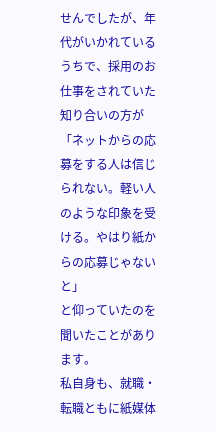せんでしたが、年代がいかれているうちで、採用のお仕事をされていた知り合いの方が
「ネットからの応募をする人は信じられない。軽い人のような印象を受ける。やはり紙からの応募じゃないと」
と仰っていたのを聞いたことがあります。
私自身も、就職・転職ともに紙媒体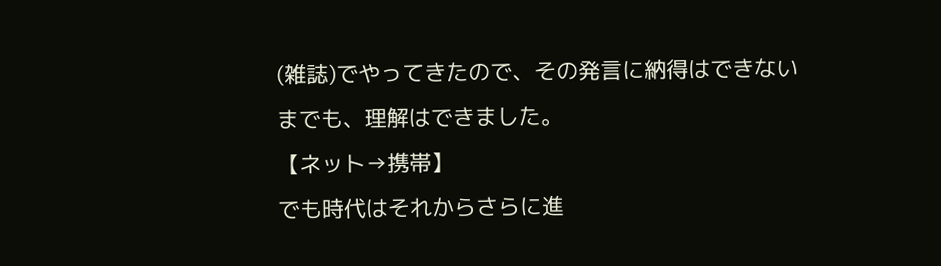(雑誌)でやってきたので、その発言に納得はできないまでも、理解はできました。
【ネット→携帯】
でも時代はそれからさらに進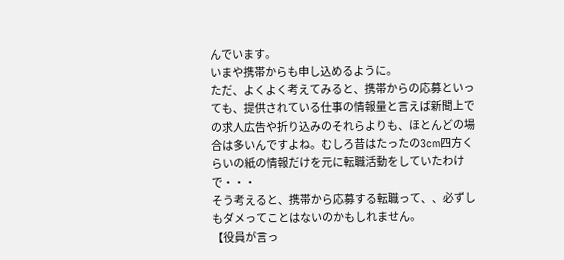んでいます。
いまや携帯からも申し込めるように。
ただ、よくよく考えてみると、携帯からの応募といっても、提供されている仕事の情報量と言えば新聞上での求人広告や折り込みのそれらよりも、ほとんどの場合は多いんですよね。むしろ昔はたったの3cm四方くらいの紙の情報だけを元に転職活動をしていたわけで・・・
そう考えると、携帯から応募する転職って、、必ずしもダメってことはないのかもしれません。
【役員が言っ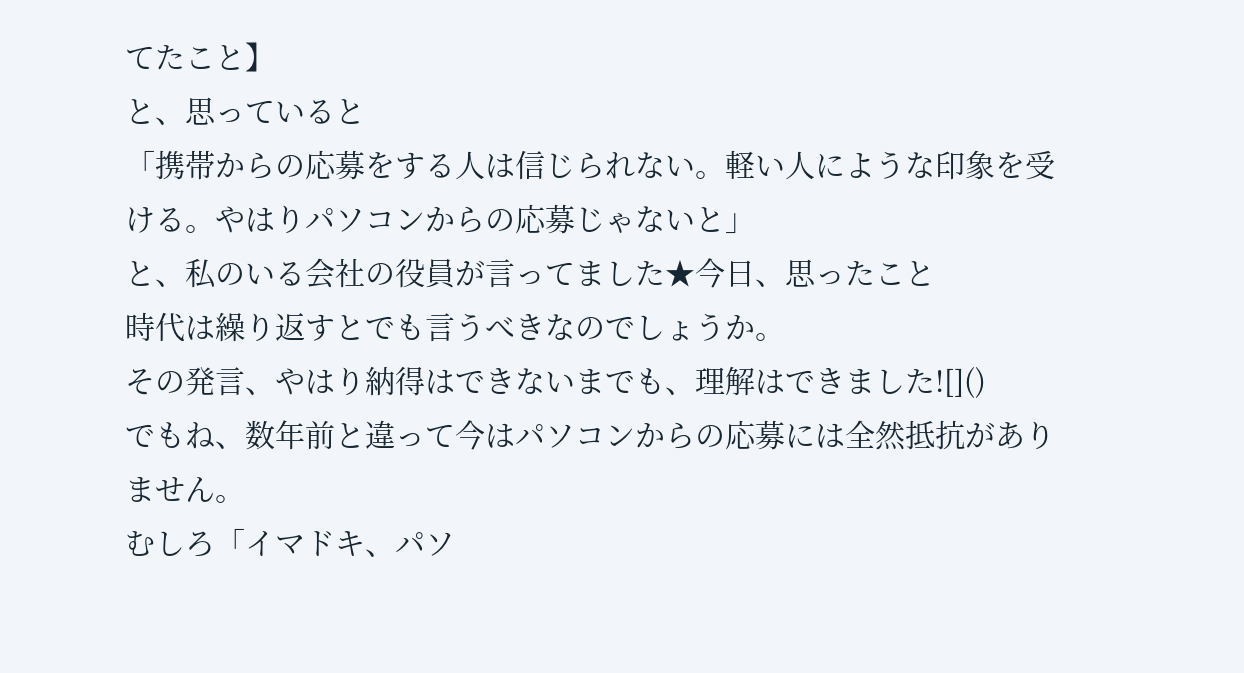てたこと】
と、思っていると
「携帯からの応募をする人は信じられない。軽い人にような印象を受ける。やはりパソコンからの応募じゃないと」
と、私のいる会社の役員が言ってました★今日、思ったこと
時代は繰り返すとでも言うべきなのでしょうか。
その発言、やはり納得はできないまでも、理解はできました![]()
でもね、数年前と違って今はパソコンからの応募には全然抵抗がありません。
むしろ「イマドキ、パソ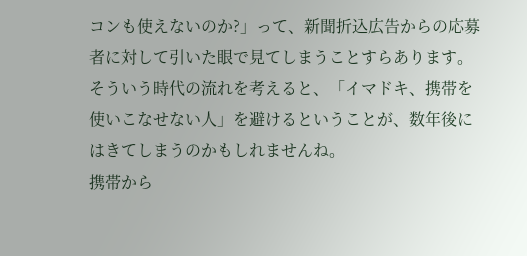コンも使えないのか?」って、新聞折込広告からの応募者に対して引いた眼で見てしまうことすらあります。
そういう時代の流れを考えると、「イマドキ、携帯を使いこなせない人」を避けるということが、数年後にはきてしまうのかもしれませんね。
携帯から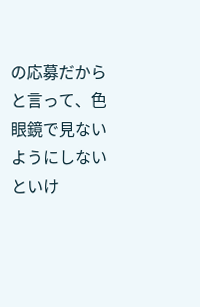の応募だからと言って、色眼鏡で見ないようにしないといけ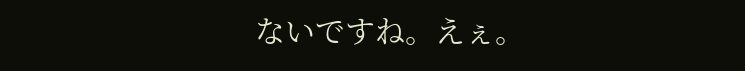ないですね。えぇ。